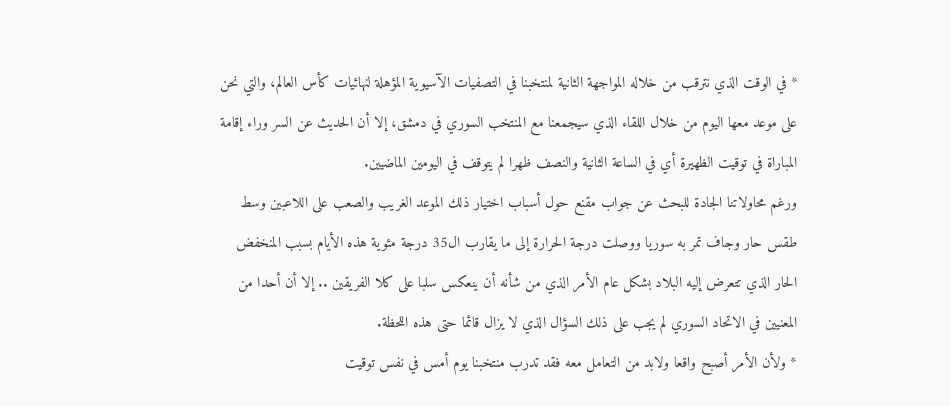* في الوقت الذي نترقب من خلاله المواجهة الثانية لمنتخبنا في التصفيات الآسيوية المؤهلة لنهائيات كأس العالم، والتي نحن على موعد معها اليوم من خلال اللقاء الذي سيجمعنا مع المنتخب السوري في دمشق، إلا أن الحديث عن السر وراء إقامة المباراة في توقيت الظهيرة أي في الساعة الثانية والنصف ظهرا لم يتوقف في اليومين الماضيين.
ورغم محاولاتنا الجادة للبحث عن جواب مقنع حول أسباب اختيار ذلك الموعد الغريب والصعب على اللاعبين وسط طقس حار وجاف تمر به سوريا ووصلت درجة الحرارة إلى ما يقارب ال35 درجة مئوية هذه الأيام بسبب المنخفض الحار الذي تتعرض إليه البلاد بشكل عام الأمر الذي من شأنه أن ينعكس سلبا على كلا الفريقين .. إلا أن أحدا من المعنيين في الاتحاد السوري لم يجب على ذلك السؤال الذي لا يزال قائما حتى هذه اللحظة.
* ولأن الأمر أصبح واقعا ولابد من التعامل معه فقد تدرب منتخبنا يوم أمس في نفس توقيت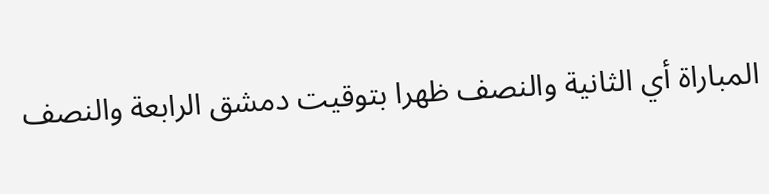المباراة أي الثانية والنصف ظهرا بتوقيت دمشق الرابعة والنصف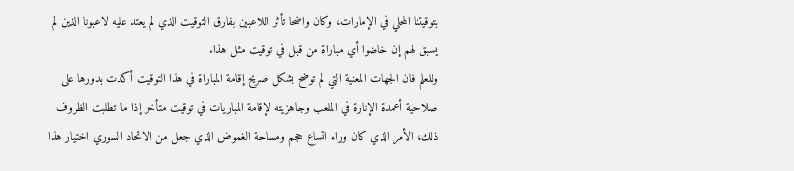بتوقيتنا المحلي في الإمارات، وكان واضحا تأثر اللاعبين بفارق التوقيت الذي لم يعتد عليه لاعبونا الذين لم يسبق لهم إن خاضوا أي مباراة من قبل في توقيت مثل هذا.
وللعلم فان الجهات المعنية التي لم توضح بشكل صريح إقامة المباراة في هذا التوقيت أكدت بدورها على صلاحية أعمدة الإنارة في الملعب وجاهزيته لإقامة المباريات في توقيت متأخر إذا ما تطلبت الظروف ذلك، الأمر الذي كان وراء اتساع حجم ومساحة الغموض الذي جعل من الاتحاد السوري اختيار هذا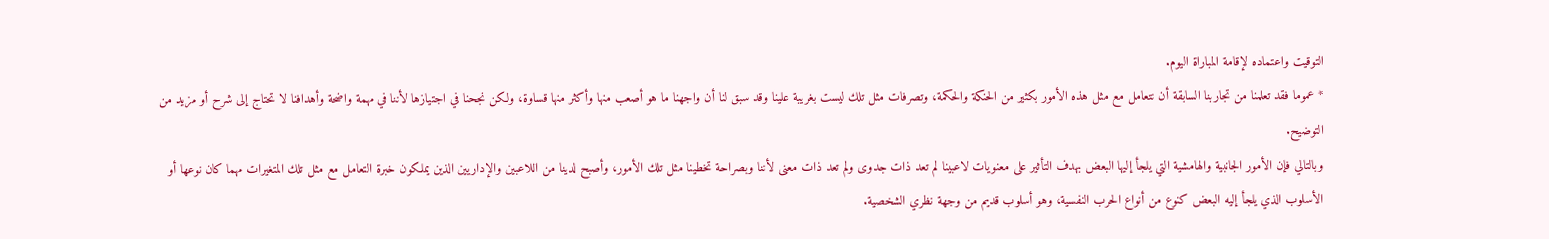التوقيت واعتماده لإقامة المباراة اليوم.
* عموما فقد تعلمنا من تجاربنا السابقة أن نتعامل مع مثل هذه الأمور بكثير من الحنكة والحكمة، وتصرفات مثل تلك ليست بغريبة علينا وقد سبق لنا أن واجهنا ما هو أصعب منها وأكثر منها قساوة، ولكن نجحنا في اجتيازها لأننا في مهمة واضحة وأهدافنا لا تحتاج إلى شرح أو مزيد من التوضيح.
وبالتالي فإن الأمور الجانبية والهامشية التي يلجأ إليها البعض بهدف التأثير على معنويات لاعبينا لم تعد ذات جدوى ولم تعد ذات معنى لأننا وبصراحة تخطينا مثل تلك الأمور، وأصبح لدينا من اللاعبين والإداريين الذين يملكون خبرة التعامل مع مثل تلك المتغيرات مهما كان نوعها أو الأسلوب الذي يلجأ إليه البعض كنوع من أنواع الحرب النفسية، وهو أسلوب قديم من وجهة نظري الشخصية.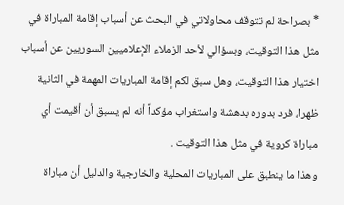* بصراحة لم تتوقف محاولاتي في البحث عن أسباب إقامة المباراة في مثل هذا التوقيت، وبسؤالي لأحد الزملاء الإعلاميين السوريين عن أسباب اختيار هذا التوقيت، وهل سبق لكم إقامة المباريات المهمة في الثانية ظهرا، فرد بدوره بدهشة واستغراب مؤكداً أنه لم يسبق أن أقيمت أي مباراة كروية في مثل هذا التوقيت .
وهذا ما ينطبق على المباريات المحلية والخارجية والدليل أن مباراة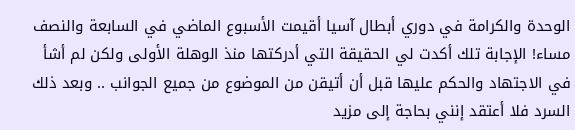الوحدة والكرامة في دوري أبطال آسيا أقيمت الأسبوع الماضي في السابعة والنصف مساء! الإجابة تلك أكدت لي الحقيقة التي أدركتها منذ الوهلة الأولى ولكن لم أشأ في الاجتهاد والحكم عليها قبل أن أتيقن من الموضوع من جميع الجوانب .. وبعد ذلك السرد فلا أعتقد إنني بحاجة إلى مزيد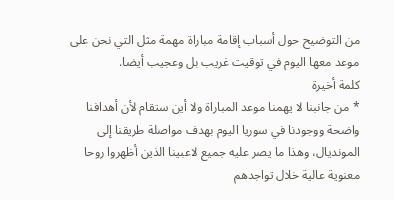من التوضيح حول أسباب إقامة مباراة مهمة مثل التي نحن على موعد معها اليوم في توقيت غريب بل وعجيب أيضا.
كلمة أخيرة
* من جانبنا لا يهمنا موعد المباراة ولا أين ستقام لأن أهدافنا واضحة ووجودنا في سوريا اليوم بهدف مواصلة طريقنا إلى المونديال، وهذا ما يصر عليه جميع لاعبينا الذين أظهروا روحا معنوية عالية خلال تواجدهم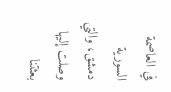في العاصمة السورية دمشق، والتي وصلت إليها بعثتنا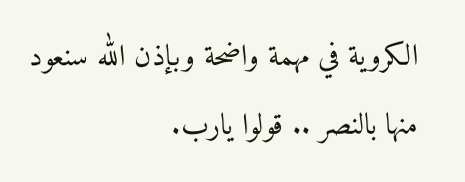الكروية في مهمة واضحة وبإذن الله سنعود منها بالنصر .. قولوا يارب.